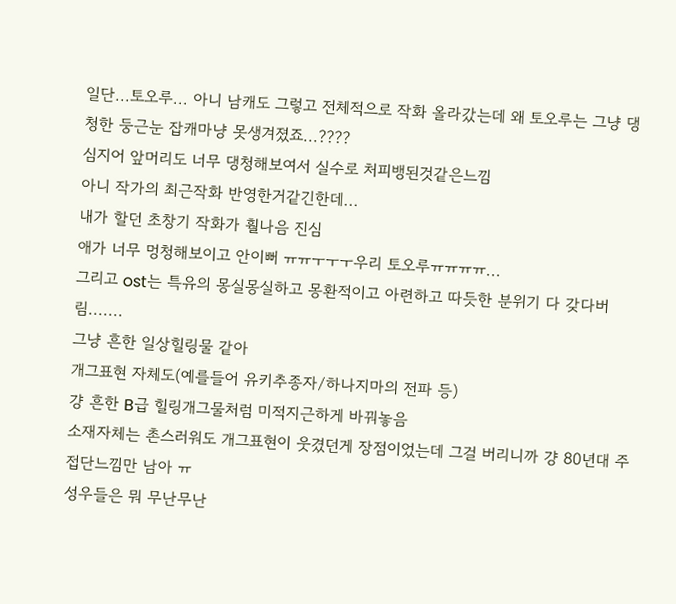일단...토오루... 아니 남캐도 그렇고 전체적으로 작화 올라갔는데 왜 토오루는 그냥 댕청한 둥근눈 잡캐마냥 못생겨졌죠...????
심지어 앞머리도 너무 댕청해보여서 실수로 처피뱅된것같은느낌
아니 작가의 최근작화 반영한거같긴한데...
내가 할던 초창기 작화가 훨나음 진심
애가 너무 멍청해보이고 안이뻐 ㅠㅠㅜㅜㅜ우리 토오루ㅠㅠㅠㅠ...
그리고 ost는 특유의 몽실몽실하고 몽환적이고 아련하고 따듯한 분위기 다 갖다버림.......
그냥 흔한 일상힐링물 같아
개그표현 자체도(예를들어 유키추종자/하나지마의 전파 등)
걍 흔한 B급 힐링개그물처럼 미적지근하게 바꿔놓음
소재자체는 촌스러워도 개그표현이 웃겼던게 장점이었는데 그걸 버리니까 걍 80년대 주접단느낌만 남아 ㅠ
성우들은 뭐 무난무난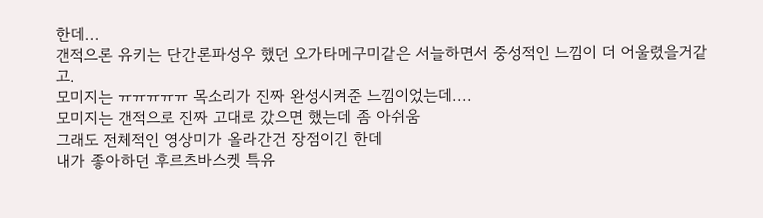한데...
갠적으론 유키는 단간론파성우 했던 오가타메구미같은 서늘하면서 중성적인 느낌이 더 어울렸을거같고.
모미지는 ㅠㅠㅠㅠㅠ 목소리가 진짜 완성시켜준 느낌이었는데....
모미지는 갠적으로 진짜 고대로 갔으면 했는데 좀 아쉬움
그래도 전체적인 영상미가 올라간건 장점이긴 한데
내가 좋아하던 후르츠바스켓 특유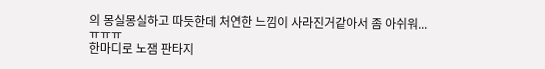의 몽실몽실하고 따듯한데 처연한 느낌이 사라진거같아서 좀 아쉬워...
ㅠㅠㅠ
한마디로 노잼 판타지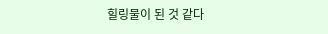힐링물이 된 것 같다